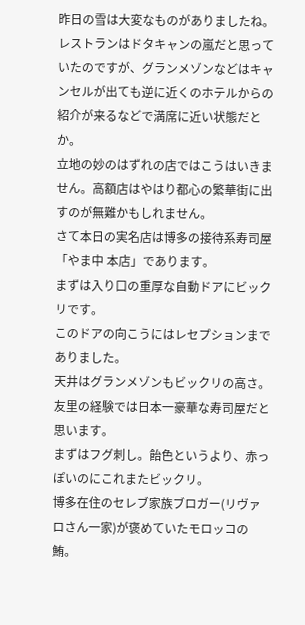昨日の雪は大変なものがありましたね。
レストランはドタキャンの嵐だと思っていたのですが、グランメゾンなどはキャンセルが出ても逆に近くのホテルからの紹介が来るなどで満席に近い状態だとか。
立地の妙のはずれの店ではこうはいきません。高額店はやはり都心の繁華街に出すのが無難かもしれません。
さて本日の実名店は博多の接待系寿司屋「やま中 本店」であります。
まずは入り口の重厚な自動ドアにビックリです。
このドアの向こうにはレセプションまでありました。
天井はグランメゾンもビックリの高さ。友里の経験では日本一豪華な寿司屋だと思います。
まずはフグ刺し。飴色というより、赤っぽいのにこれまたビックリ。
博多在住のセレブ家族ブロガー(リヴァロさん一家)が褒めていたモロッコの鮪。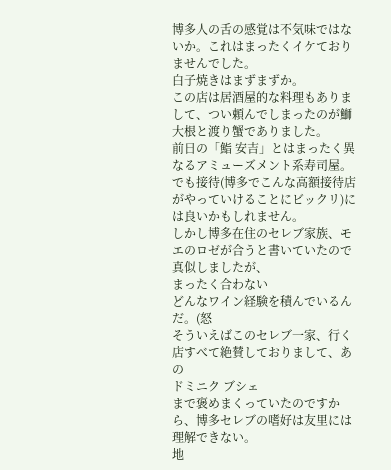博多人の舌の感覚は不気味ではないか。これはまったくイケておりませんでした。
白子焼きはまずまずか。
この店は居酒屋的な料理もありまして、つい頼んでしまったのが鰤大根と渡り蟹でありました。
前日の「鮨 安吉」とはまったく異なるアミューズメント系寿司屋。
でも接待(博多でこんな高額接待店がやっていけることにビックリ)には良いかもしれません。
しかし博多在住のセレブ家族、モエのロゼが合うと書いていたので真似しましたが、
まったく合わない
どんなワイン経験を積んでいるんだ。(怒
そういえばこのセレブ一家、行く店すべて絶賛しておりまして、あの
ドミニク ブシェ
まで褒めまくっていたのですから、博多セレブの嗜好は友里には理解できない。
地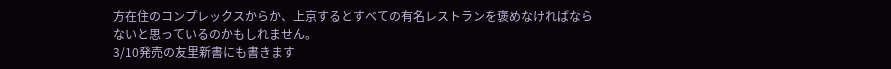方在住のコンプレックスからか、上京するとすべての有名レストランを褒めなければならないと思っているのかもしれません。
3/10発売の友里新書にも書きます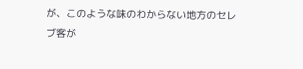が、このような味のわからない地方のセレブ客が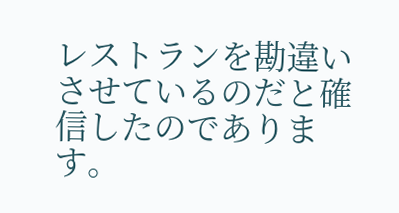レストランを勘違いさせているのだと確信したのであります。